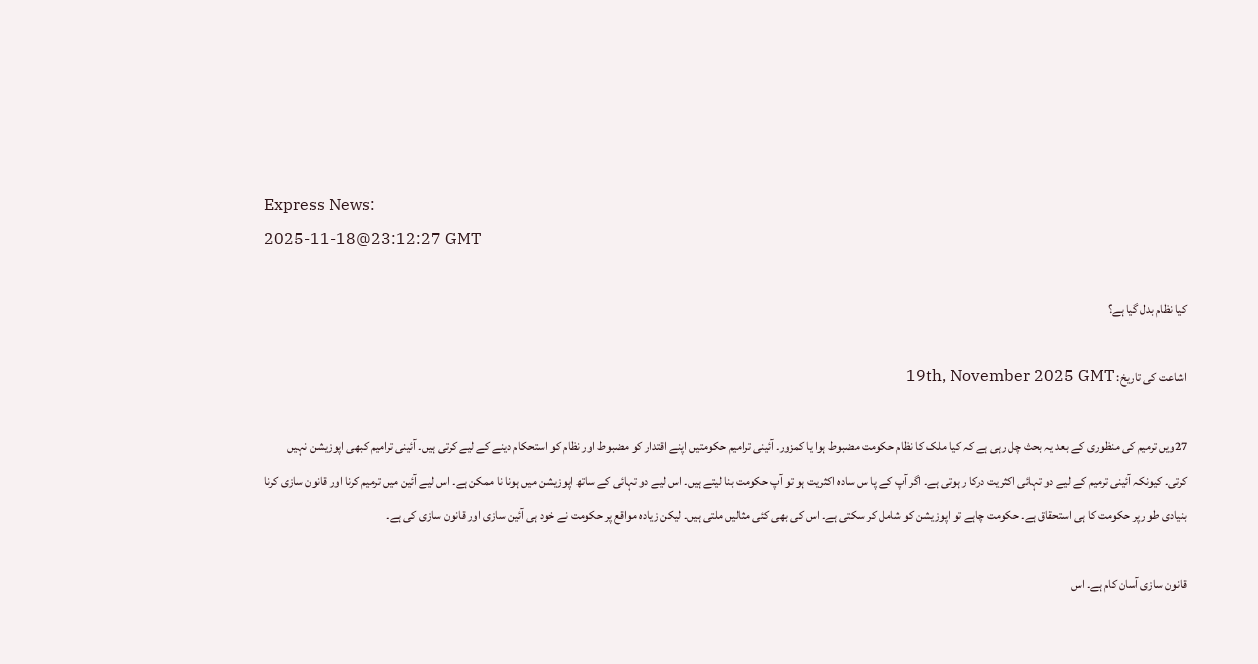Express News:
2025-11-18@23:12:27 GMT

کیا نظام بدل گیا ہے؟

اشاعت کی تاریخ: 19th, November 2025 GMT

27ویں ترمیم کی منظوری کے بعد یہ بحث چل رہی ہے کہ کیا ملک کا نظام حکومت مضبوط ہوا یا کمزور۔ آئینی ترامیم حکومتیں اپنے اقتدار کو مضبوط اور نظام کو استحکام دینے کے لیے کرتی ہیں۔ آئینی ترامیم کبھی اپوزیشن نہیں کرتی۔ کیونکہ آئینی ترمیم کے لیے دو تہائی اکثریت درکا ر ہوتی ہے۔ اگر آپ کے پا س سادہ اکثریت ہو تو آپ حکومت بنا لیتے ہیں۔ اس لیے دو تہائی کے ساتھ اپوزیشن میں ہونا نا ممکن ہے۔ اس لیے آئین میں ترمیم کرنا اور قانون سازی کرنا بنیادی طو رپر حکومت کا ہی استحقاق ہے۔ حکومت چاہے تو اپوزیشن کو شامل کر سکتی ہے۔ اس کی بھی کئی مثالیں ملتی ہیں۔ لیکن زیادہ مواقع پر حکومت نے خود ہی آئین سازی اور قانون سازی کی ہے۔

قانون سازی آسان کام ہے۔ اس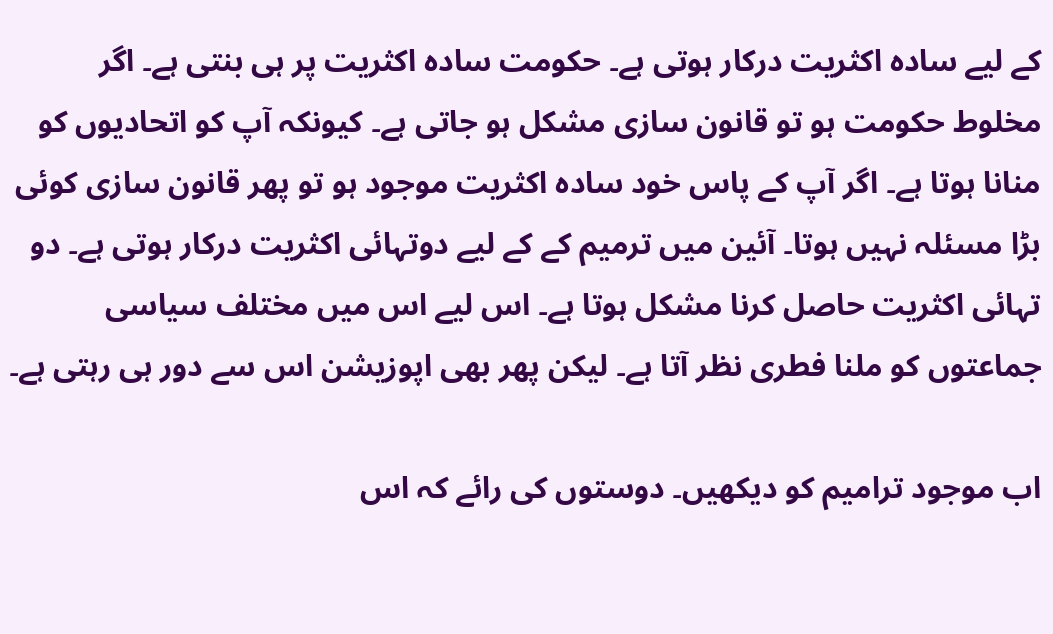کے لیے سادہ اکثریت درکار ہوتی ہے۔ حکومت سادہ اکثریت پر ہی بنتی ہے۔ اگر مخلوط حکومت ہو تو قانون سازی مشکل ہو جاتی ہے۔ کیونکہ آپ کو اتحادیوں کو منانا ہوتا ہے۔ اگر آپ کے پاس خود سادہ اکثریت موجود ہو تو پھر قانون سازی کوئی بڑا مسئلہ نہیں ہوتا۔ آئین میں ترمیم کے کے لیے دوتہائی اکثریت درکار ہوتی ہے۔ دو تہائی اکثریت حاصل کرنا مشکل ہوتا ہے۔ اس لیے اس میں مختلف سیاسی جماعتوں کو ملنا فطری نظر آتا ہے۔ لیکن پھر بھی اپوزیشن اس سے دور ہی رہتی ہے۔

اب موجود ترامیم کو دیکھیں۔ دوستوں کی رائے کہ اس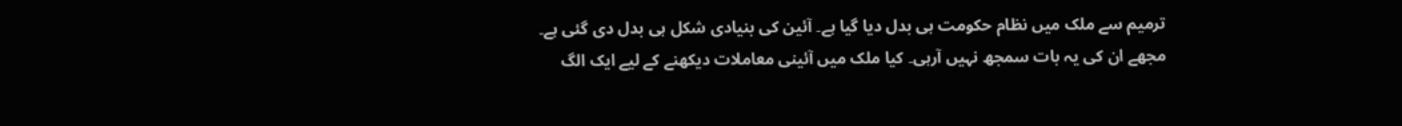ترمیم سے ملک میں نظام حکومت ہی بدل دیا گیا ہے۔ آئین کی بنیادی شکل ہی بدل دی گئی ہے۔ مجھے ان کی یہ بات سمجھ نہیں آرہی۔ کیا ملک میں آئینی معاملات دیکھنے کے لیے ایک الگ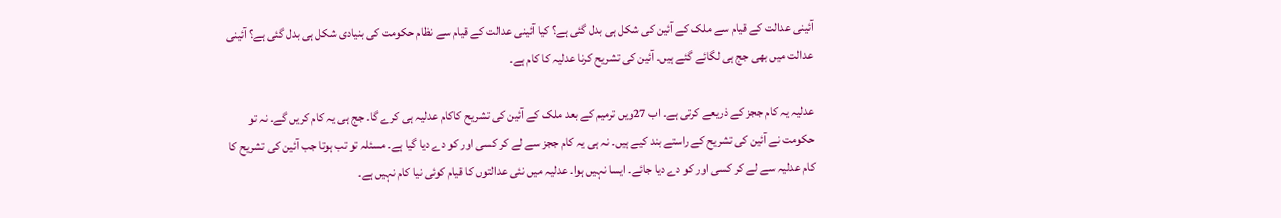آئینی عدالت کے قیام سے ملک کے آئین کی شکل ہی بدل گئی ہے؟ کیا آئینی عدالت کے قیام سے نظام حکومت کی بنیادی شکل ہی بدل گئی ہے؟ آئینی عدالت میں بھی جج ہی لگائے گئے ہیں۔ آئین کی تشریح کرنا عدلیہ کا کام ہے۔

عدلیہ یہ کام ججز کے ذریعے کرتی ہے۔ اب 27ویں ترمیم کے بعد ملک کے آئین کی تشریح کاکام عدلیہ ہی کرے گا۔ جج ہی یہ کام کریں گے۔ نہ تو حکومت نے آئین کی تشریح کے راستے بند کیے ہیں۔ نہ ہی یہ کام ججز سے لے کر کسی اور کو دے دیا گیا ہے۔ مسئلہ تو تب ہوتا جب آئین کی تشریح کا کام عدلیہ سے لے کر کسی اور کو دے دیا جائے۔ ایسا نہیں ہوا۔ عدلیہ میں نئی عدالتوں کا قیام کوئی نیا کام نہیں ہے۔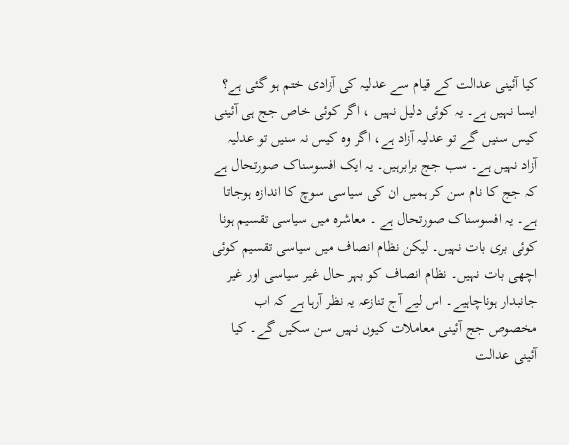کیا آئینی عدالت کے قیام سے عدلیہ کی آزادی ختم ہو گئی ہے؟ ایسا نہیں ہے۔ یہ کوئی دلیل نہیں ، اگر کوئی خاص جج ہی آئینی کیس سنیں گے تو عدلیہ آزاد ہے، اگر وہ کیس نہ سنیں تو عدلیہ آزاد نہیں ہے۔ سب جج برابرہیں۔ یہ ایک افسوسناک صورتحال ہے کہ جج کا نام سن کر ہمیں ان کی سیاسی سوچ کا اندازہ ہوجاتا ہے۔ یہ افسوسناک صورتحال ہے ۔ معاشرہ میں سیاسی تقسیم ہونا کوئی بری بات نہیں۔ لیکن نظام انصاف میں سیاسی تقسیم کوئی اچھی بات نہیں۔ نظام انصاف کو بہر حال غیر سیاسی اور غیر جانبدار ہوناچاہیے۔ اس لیے آج تنازعہ یہ نظر آرہا ہے کہ اب مخصوص جج آئینی معاملات کیوں نہیں سن سکیں گے۔ کیا آئینی عدالت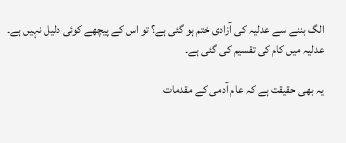الگ بننے سے عدلیہ کی آزادی ختم ہو گئی ہے؟ تو اس کے پیچھے کوئی دلیل نہیں ہے۔ عدلیہ میں کام کی تقسیم کی گئی ہے۔

یہ بھی حقیقت ہے کہ عام آدمی کے مقدمات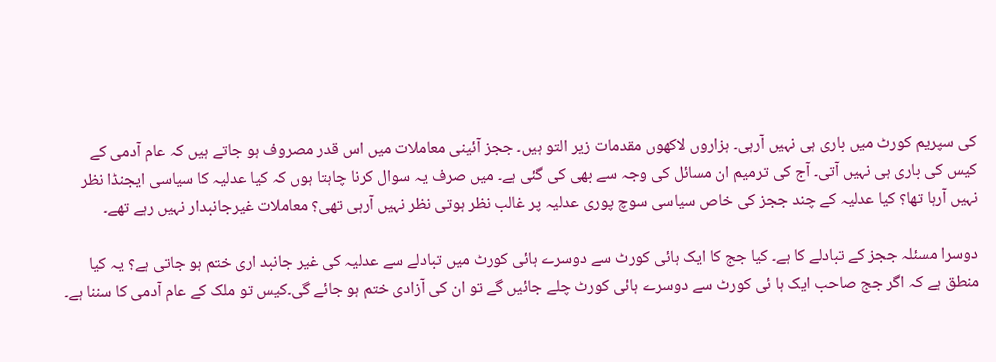کی سپریم کورٹ میں باری ہی نہیں آرہی۔ ہزاروں لاکھوں مقدمات زیر التو ہیں۔ ججز آئینی معاملات میں اس قدر مصروف ہو جاتے ہیں کہ عام آدمی کے کیس کی باری ہی نہیں آتی۔ آج کی ترمیم ان مسائل کی وجہ سے بھی کی گئی ہے۔ میں صرف یہ سوال کرنا چاہتا ہوں کہ کیا عدلیہ کا سیاسی ایجنڈا نظر نہیں آرہا تھا؟ کیا عدلیہ کے چند ججز کی خاص سیاسی سوچ پوری عدلیہ پر غالب نظر ہوتی نظر نہیں آرہی تھی؟ معاملات غیرجانبدار نہیں رہے تھے۔

دوسرا مسئلہ ججز کے تبادلے کا ہے۔ کیا جج کا ایک ہائی کورٹ سے دوسرے ہائی کورٹ میں تبادلے سے عدلیہ کی غیر جانبد اری ختم ہو جاتی ہے؟ یہ کیا منطق ہے کہ اگر جج صاحب ایک ہا ئی کورٹ سے دوسرے ہائی کورٹ چلے جائیں گے تو ان کی آزادی ختم ہو جائے گی۔کیس تو ملک کے عام آدمی کا سننا ہے۔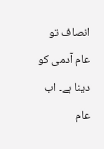انصاف تو عام آدمی کو دینا ہے۔ اب عام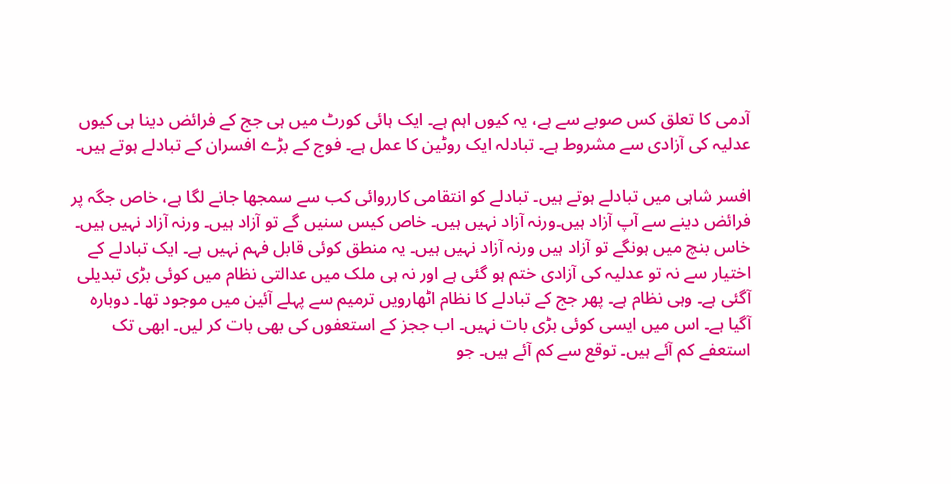آدمی کا تعلق کس صوبے سے ہے، یہ کیوں اہم ہے۔ ایک ہائی کورٹ میں ہی جج کے فرائض دینا ہی کیوں عدلیہ کی آزادی سے مشروط ہے۔ تبادلہ ایک روٹین کا عمل ہے۔ فوج کے بڑے افسران کے تبادلے ہوتے ہیں۔

افسر شاہی میں تبادلے ہوتے ہیں۔ تبادلے کو انتقامی کارروائی کب سے سمجھا جانے لگا ہے، خاص جگہ پر فرائض دینے سے آپ آزاد ہیں۔ورنہ آزاد نہیں ہیں۔ خاص کیس سنیں گے تو آزاد ہیں۔ ورنہ آزاد نہیں ہیں۔ خاس بنچ میں ہونگے تو آزاد ہیں ورنہ آزاد نہیں ہیں۔ یہ منطق کوئی قابل فہم نہیں ہے۔ ایک تبادلے کے اختیار سے نہ تو عدلیہ کی آزادی ختم ہو گئی ہے اور نہ ہی ملک میں عدالتی نظام میں کوئی بڑی تبدیلی آگئی ہے۔ وہی نظام ہے۔ پھر جج کے تبادلے کا نظام اٹھارویں ترمیم سے پہلے آئین میں موجود تھا۔ دوبارہ آگیا ہے۔ اس میں ایسی کوئی بڑی بات نہیں۔ اب ججز کے استعفوں کی بھی بات کر لیں۔ ابھی تک استعفے کم آئے ہیں۔ توقع سے کم آئے ہیں۔ جو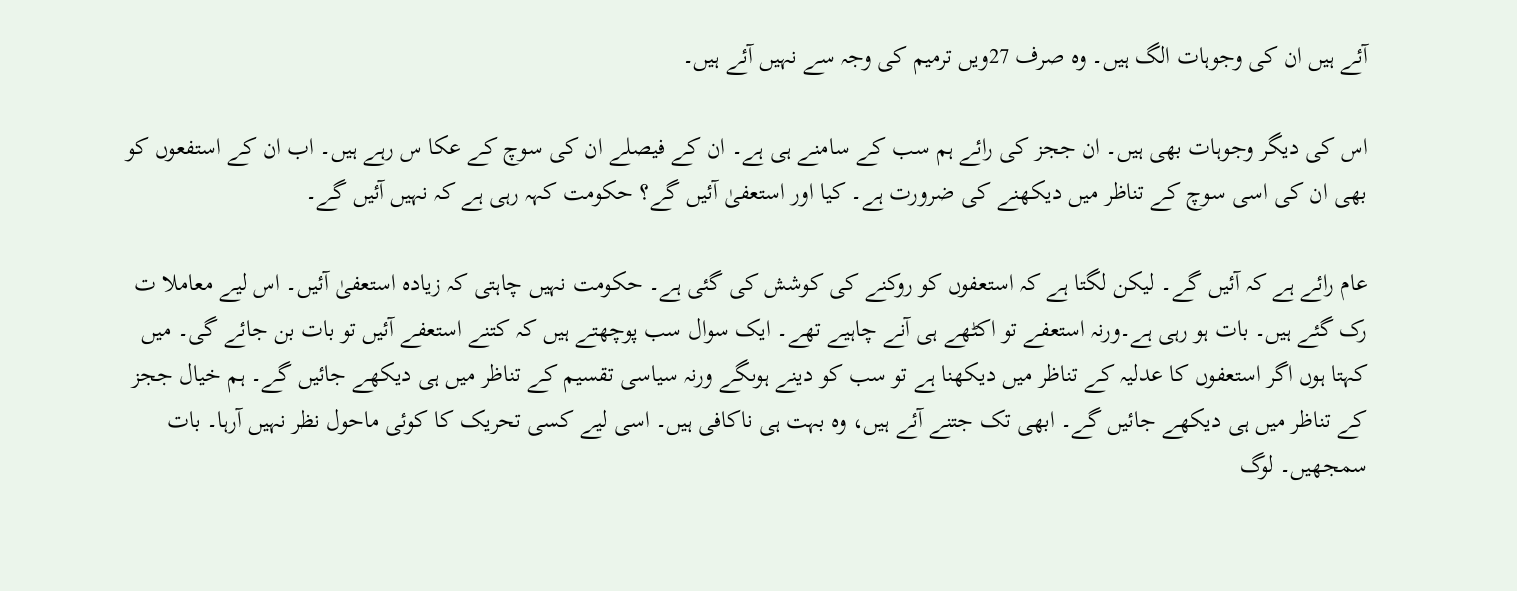آئے ہیں ان کی وجوہات الگ ہیں۔ وہ صرف 27ویں ترمیم کی وجہ سے نہیں آئے ہیں۔

اس کی دیگر وجوہات بھی ہیں۔ ان ججز کی رائے ہم سب کے سامنے ہی ہے۔ ان کے فیصلے ان کی سوچ کے عکا س رہے ہیں۔ اب ان کے استفعوں کو بھی ان کی اسی سوچ کے تناظر میں دیکھنے کی ضرورت ہے۔ کیا اور استعفیٰ آئیں گے؟ حکومت کہہ رہی ہے کہ نہیں آئیں گے۔

عام رائے ہے کہ آئیں گے۔ لیکن لگتا ہے کہ استعفوں کو روکنے کی کوشش کی گئی ہے۔ حکومت نہیں چاہتی کہ زیادہ استعفیٰ آئیں۔ اس لیے معاملا ت رک گئے ہیں۔ بات ہو رہی ہے۔ورنہ استعفے تو اکٹھے ہی آنے چاہیے تھے۔ ایک سوال سب پوچھتے ہیں کہ کتنے استعفے آئیں تو بات بن جائے گی۔ میں کہتا ہوں اگر استعفوں کا عدلیہ کے تناظر میں دیکھنا ہے تو سب کو دینے ہوںگے ورنہ سیاسی تقسیم کے تناظر میں ہی دیکھے جائیں گے۔ ہم خیال ججز کے تناظر میں ہی دیکھے جائیں گے۔ ابھی تک جتنے آئے ہیں، وہ بہت ہی ناکافی ہیں۔ اسی لیے کسی تحریک کا کوئی ماحول نظر نہیں آرہا۔ بات سمجھیں۔ لوگ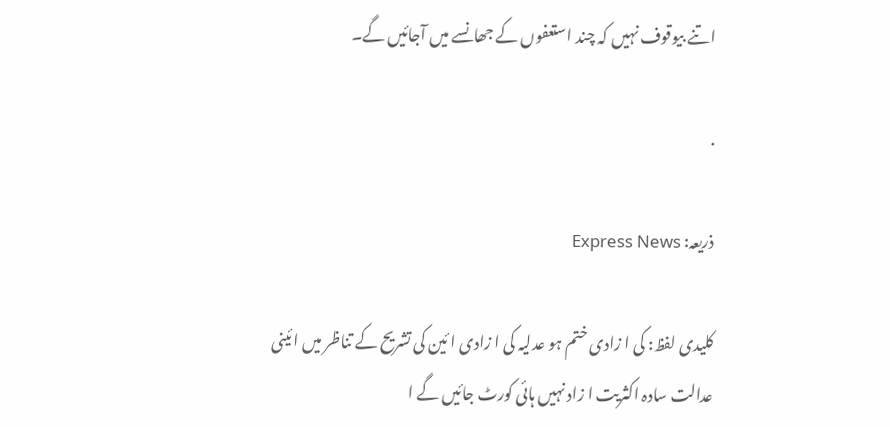اتنے بیوقوف نہیں کہ چند استعفوں کے جھانسے میں آجائیں گے۔

.

ذریعہ: Express News

کلیدی لفظ: کی ا زادی ختم ہو عدلیہ کی ا زادی ا ئین کی تشریح کے تناظر میں ا ئینی عدالت سادہ اکثریت ا زاد نہیں ہائی کورٹ جائیں گے ا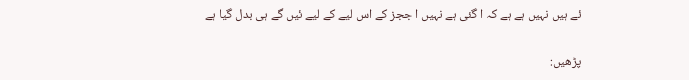ئے ہیں نہیں ہے ہے کہ ا گئی ہے نہیں ا ججز کے اس لیے کے لیے ئیں گے ہی بدل گیا ہے

پڑھیں: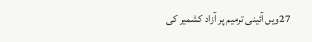27ویں آئینی ترمیم پر آزاد کشمیر کی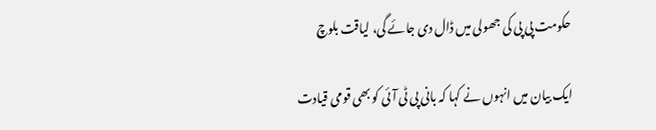حکومت پی پی کی جھولی میں ڈال دی جائے گی، لیاقت بلوچ

ایک بیان میں انہوں نے کہا کہ بانی پی ٹی آئی کو بھی قومی قیادت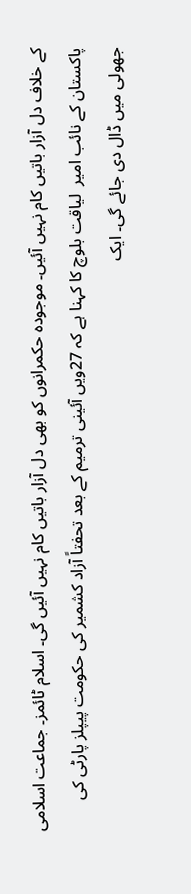کے خلاف دل آزار باتیں کام نہیں آئیں۔ موجودہ حکمرانوں کو بھی دل آزار باتیں کام نہیں آئیں گی۔ اسلام ٹائمز۔ جماعت اسلامی پاکستان کے نائب امیر  لیاقت بلوچ کا کہنا ہے کہ 27ویں آئینی ترمیم کے بعد تحفتاً آزاد کشمیر کی حکومت پیپلز پارٹی کی جھولی میں ڈال دی جائے گی۔ ایک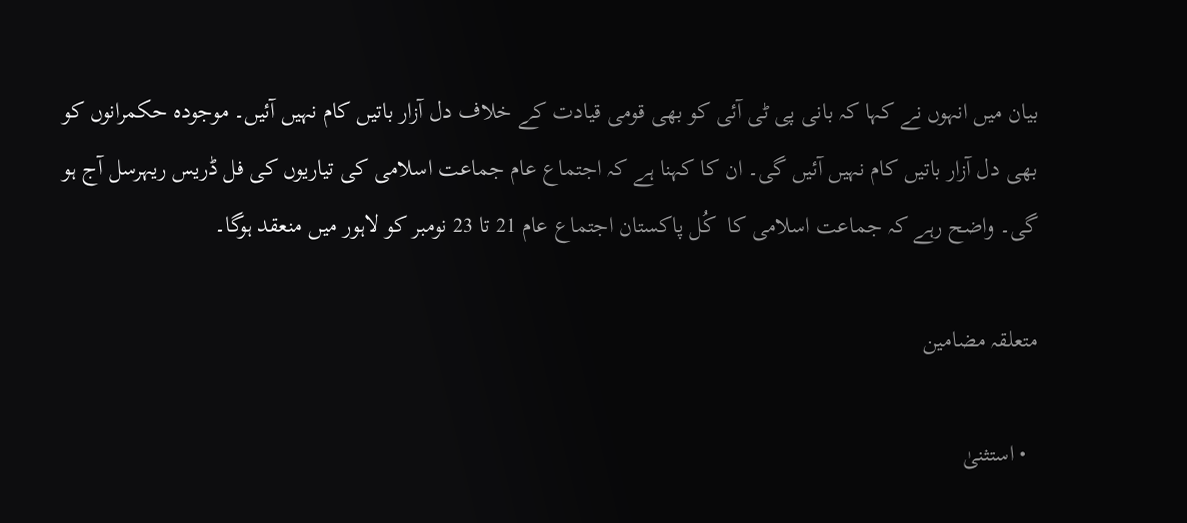بیان میں انہوں نے کہا کہ بانی پی ٹی آئی کو بھی قومی قیادت کے خلاف دل آزار باتیں کام نہیں آئیں۔ موجودہ حکمرانوں کو بھی دل آزار باتیں کام نہیں آئیں گی۔ ان کا کہنا ہے کہ اجتماع عام جماعت اسلامی کی تیاریوں کی فل ڈریس ریہرسل آج ہو گی۔ واضح رہے کہ جماعت اسلامی کا  کُل پاکستان اجتماع عام 21 تا 23 نومبر کو لاہور میں منعقد ہوگا۔

متعلقہ مضامین

  • استثنیٰ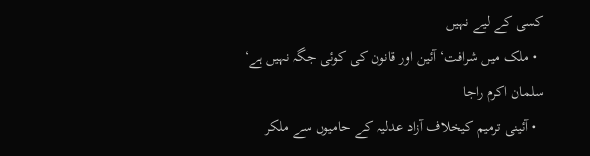کسی کے لیے نہیں
  • ملک میں شرافت‘ آئین اور قانون کی کوئی جگہ نہیں ہے‘ سلمان اکرم راجا
  • آئینی ترمیم کیخلاف آزاد عدلیہ کے حامیوں سے ملکر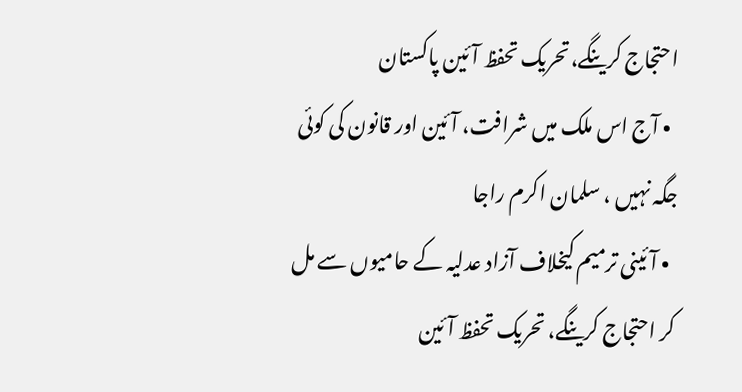احتجاج کرینگے،تحریک تحفظ آئین پاکستان
  • آج اس ملک میں شرافت، آئین اور قانون کی کوئی جگہ نہیں ، سلمان اکرم راجا
  • آئینی ترمیم کیخلاف آزاد عدلیہ کے حامیوں سے مل کر احتجاج کرینگے، تحریک تحفظ آئین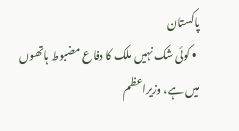پاکستان
  • کوئی شک نہیں ملک کا دفاع مضبوط ہاتھوں میں ہے، وزیراعظم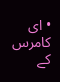• ای کامرس کے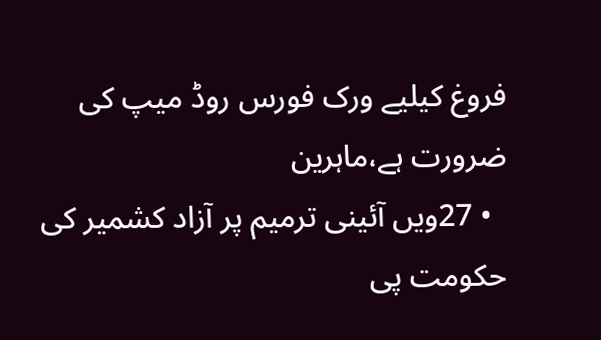فروغ کیلیے ورک فورس روڈ میپ کی ضرورت ہے،ماہرین
  • 27ویں آئینی ترمیم پر آزاد کشمیر کی حکومت پی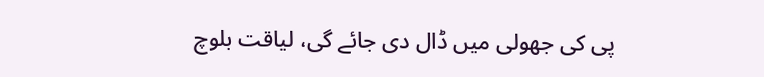پی کی جھولی میں ڈال دی جائے گی، لیاقت بلوچ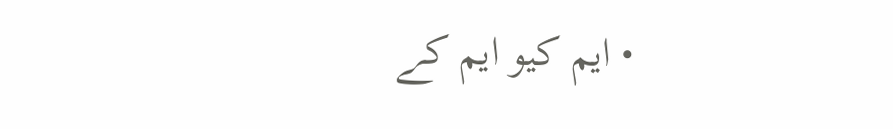• ایم کیو ایم کے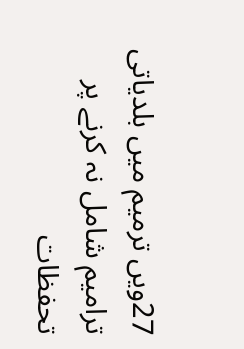27ویں ترمیم میں بلدیاتی ترامیم شامل نہ کرنے پر تحفظات